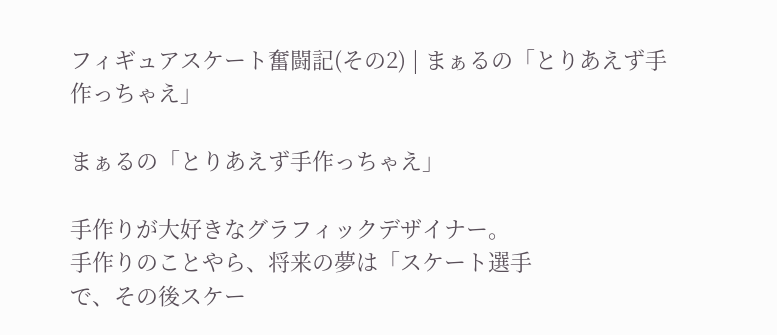フィギュアスケート奮闘記(その2) | まぁるの「とりあえず手作っちゃえ」

まぁるの「とりあえず手作っちゃえ」

手作りが大好きなグラフィックデザイナー。
手作りのことやら、将来の夢は「スケート選手
で、その後スケー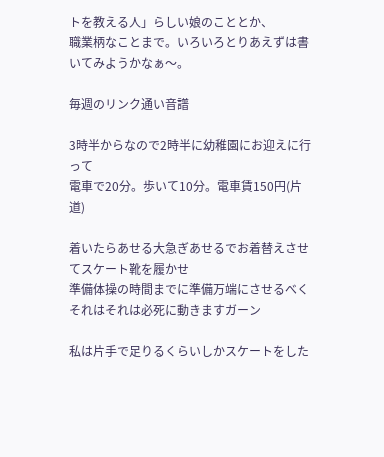トを教える人」らしい娘のこととか、
職業柄なことまで。いろいろとりあえずは書いてみようかなぁ〜。

毎週のリンク通い音譜

3時半からなので2時半に幼稚園にお迎えに行って
電車で20分。歩いて10分。電車賃150円(片道)

着いたらあせる大急ぎあせるでお着替えさせてスケート靴を履かせ
準備体操の時間までに準備万端にさせるべく
それはそれは必死に動きますガーン

私は片手で足りるくらいしかスケートをした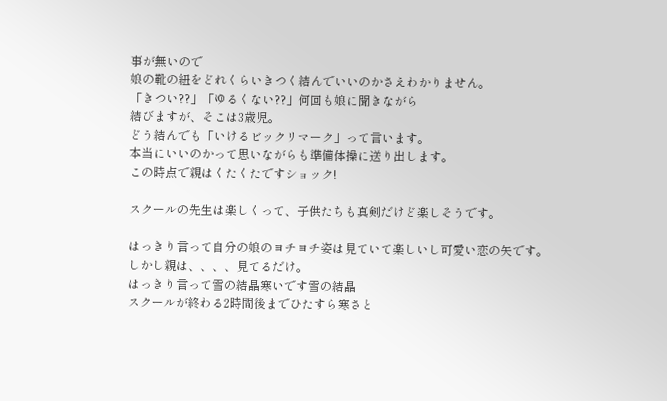事が無いので
娘の靴の紐をどれくらいきつく結んでいいのかさえわかりません。
「きつい??」「ゆるくない??」何回も娘に聞きながら
結びますが、そこは3歳児。
どう結んでも「いけるビックリマーク」って言います。
本当にいいのかって思いながらも準備体操に送り出します。
この時点で親はくたくたですショック!

スクールの先生は楽しくって、子供たちも真剣だけど楽しそうです。

はっきり言って自分の娘のヨチヨチ姿は見ていて楽しいし可愛い恋の矢です。
しかし親は、、、、見てるだけ。
はっきり言って雪の結晶寒いです雪の結晶
スクールが終わる2時間後までひたすら寒さと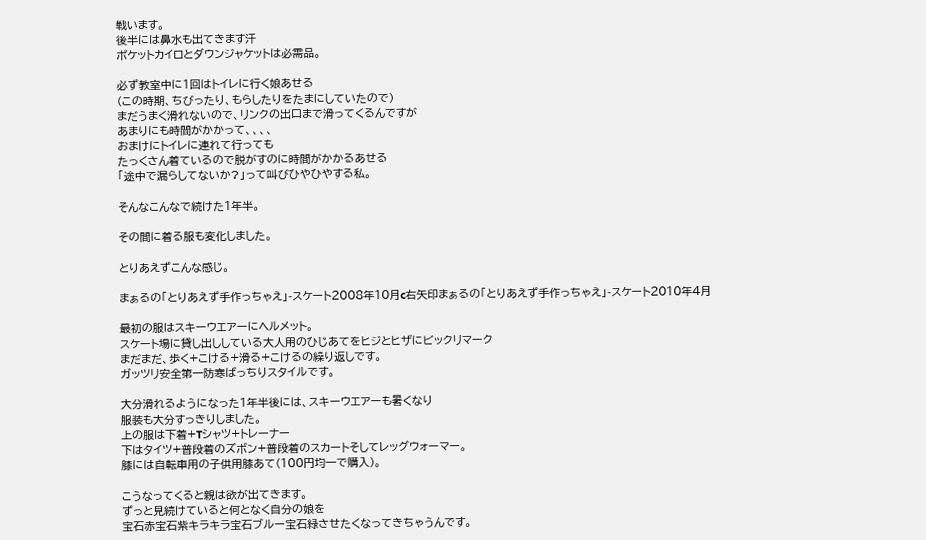戦います。
後半には鼻水も出てきます汗
ポケットカイロとダウンジャケットは必需品。

必ず教室中に1回はトイレに行く娘あせる
(この時期、ちびったり、もらしたりをたまにしていたので)
まだうまく滑れないので、リンクの出口まで滑ってくるんですが
あまりにも時間がかかって、、、、
おまけにトイレに連れて行っても
たっくさん着ているので脱がすのに時間がかかるあせる
「途中で漏らしてないか?」って叫びひやひやする私。

そんなこんなで続けた1年半。

その間に着る服も変化しました。

とりあえずこんな感じ。

まぁるの「とりあえず手作っちゃえ」-スケート2008年10月c右矢印まぁるの「とりあえず手作っちゃえ」-スケート2010年4月

最初の服はスキーウエアーにヘルメット。
スケート場に貸し出ししている大人用のひじあてをヒジとヒザにビックリマーク
まだまだ、歩く+こける+滑る+こけるの繰り返しです。
ガッツリ安全第一防寒ばっちりスタイルです。

大分滑れるようになった1年半後には、スキーウエアーも暑くなり
服装も大分すっきりしました。
上の服は下着+Tシャツ+トレーナー
下はタイツ+普段着のズボン+普段着のスカートそしてレッグウォーマー。
膝には自転車用の子供用膝あて(100円均一で購入)。

こうなってくると親は欲が出てきます。
ずっと見続けていると何となく自分の娘を
宝石赤宝石紫キラキラ宝石ブルー宝石緑させたくなってきちゃうんです。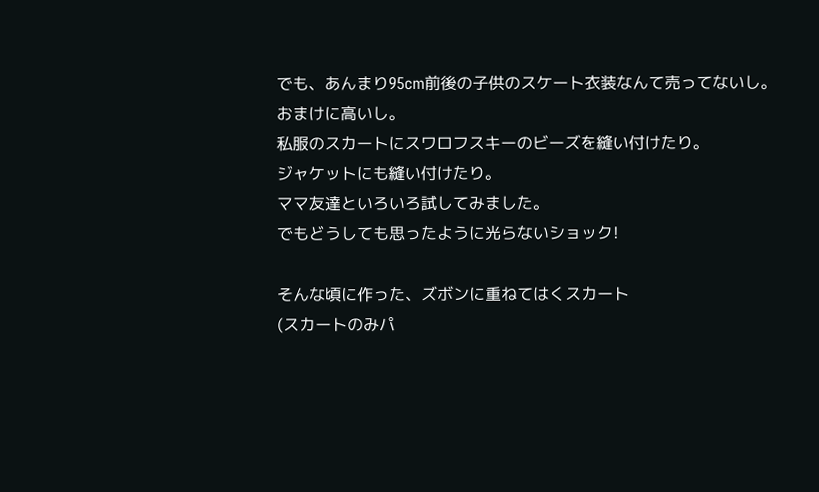でも、あんまり95cm前後の子供のスケート衣装なんて売ってないし。
おまけに高いし。
私服のスカートにスワロフスキーのビーズを縫い付けたり。
ジャケットにも縫い付けたり。
ママ友達といろいろ試してみました。
でもどうしても思ったように光らないショック!

そんな頃に作った、ズボンに重ねてはくスカート
(スカートのみパ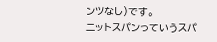ンツなし)です。
ニットスパンっていうスパ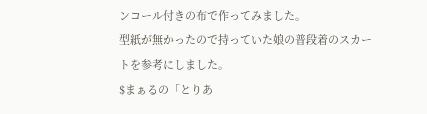ンコール付きの布で作ってみました。
型紙が無かったので持っていた娘の普段着のスカートを参考にしました。
$まぁるの「とりあ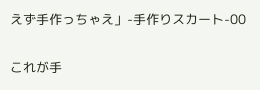えず手作っちゃえ」-手作りスカート-00

これが手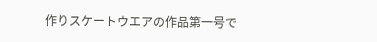作りスケートウエアの作品第一号で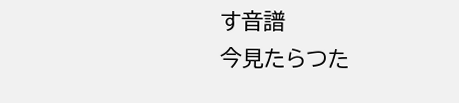す音譜
今見たらつた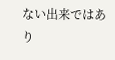ない出来ではあり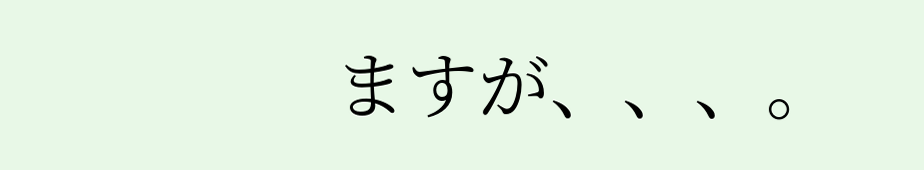ますが、、、。